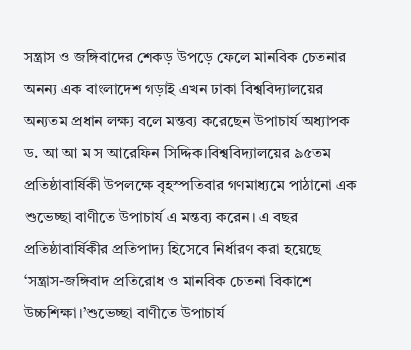সন্ত্রাস ও জঙ্গিবাদের শেকড় উপড়ে ফেলে মানবিক চেতনার অনন্য এক বাংলাদেশ গড়াই এখন ঢাকা বিশ্ববিদ্যালয়ের অন্যতম প্রধান লক্ষ্য বলে মন্তব্য করেছেন উপাচার্য অধ্যাপক ড. আ আ ম স আরেফিন সিদ্দিক।বিশ্ববিদ্যালয়ের ৯৫তম প্রতিষ্ঠাবার্ষিকী উপলক্ষে বৃহস্পতিবার গণমাধ্যমে পাঠানো এক শুভেচ্ছা বাণীতে উপাচার্য এ মন্তব্য করেন। এ বছর প্রতিষ্ঠাবার্ষিকীর প্রতিপাদ্য হিসেবে নির্ধারণ করা হয়েছে ‘সন্ত্রাস-জঙ্গিবাদ প্রতিরোধ ও মানবিক চেতনা বিকাশে উচ্চশিক্ষা।’শুভেচ্ছা বাণীতে উপাচার্য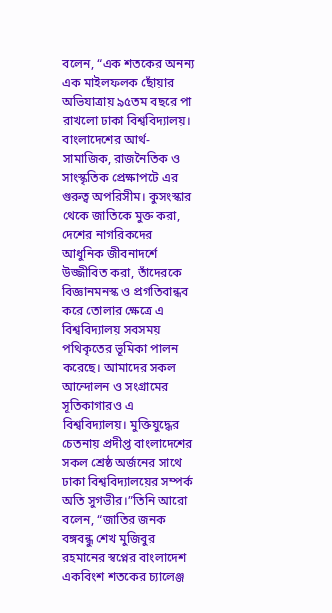বলেন, “এক শতকের অনন্য এক মাইলফলক ছোঁয়ার অভিযাত্রায় ৯৫তম বছরে পা রাখলো ঢাকা বিশ্ববিদ্যালয়। বাংলাদেশের আর্থ-সামাজিক, রাজনৈতিক ও সাংস্কৃতিক প্রেক্ষাপটে এর গুরুত্ব অপরিসীম। কুসংস্কার থেকে জাতিকে মুক্ত করা, দেশের নাগরিকদের আধুনিক জীবনাদর্শে উজ্জীবিত করা, তাঁদেরকে বিজ্ঞানমনস্ক ও প্রগতিবান্ধব করে তোলার ক্ষেত্রে এ বিশ্ববিদ্যালয় সবসময় পথিকৃতের ভূমিকা পালন করেছে। আমাদের সকল আন্দোলন ও সংগ্রামের সূতিকাগারও এ বিশ্ববিদ্যালয়। মুক্তিযুদ্ধের চেতনায় প্রদীপ্ত বাংলাদেশের সকল শ্রেষ্ঠ অর্জনের সাথে ঢাকা বিশ্ববিদ্যালয়ের সম্পর্ক অতি সুগভীর।”তিনি আরো বলেন, “জাতির জনক বঙ্গবন্ধু শেখ মুজিবুর রহমানের স্বপ্নের বাংলাদেশ একবিংশ শতকের চ্যালেঞ্জ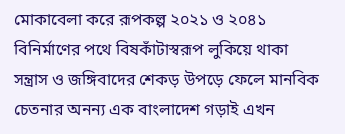মোকাবেলা করে রূপকল্প ২০২১ ও ২০৪১ বিনির্মাণের পথে বিষকাঁটাস্বরূপ লুকিয়ে থাকা সন্ত্রাস ও জঙ্গিবাদের শেকড় উপড়ে ফেলে মানবিক চেতনার অনন্য এক বাংলাদেশ গড়াই এখন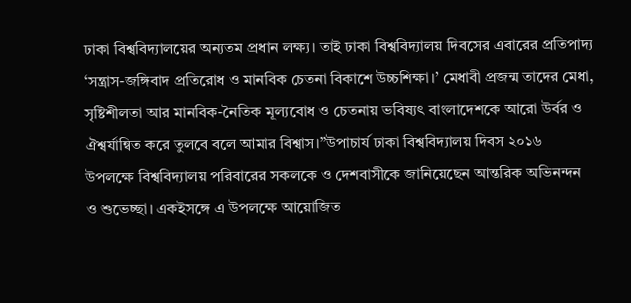ঢাকা বিশ্ববিদ্যালয়ের অন্যতম প্রধান লক্ষ্য। তাই ঢাকা বিশ্ববিদ্যালয় দিবসের এবারের প্রতিপাদ্য ‘সন্ত্রাস-জঙ্গিবাদ প্রতিরোধ ও মানবিক চেতনা বিকাশে উচ্চশিক্ষা।’ মেধাবী প্রজন্ম তাদের মেধা, সৃষ্টিশীলতা আর মানবিক-নৈতিক মূল্যবোধ ও চেতনায় ভবিষ্যৎ বাংলাদেশকে আরো উর্বর ও ঐশ্বর্যান্বিত করে তুলবে বলে আমার বিশ্বাস।”উপাচার্য ঢাকা বিশ্ববিদ্যালয় দিবস ২০১৬ উপলক্ষে বিশ্ববিদ্যালয় পরিবারের সকলকে ও দেশবাসীকে জানিয়েছেন আন্তরিক অভিনন্দন ও শুভেচ্ছা। একইসঙ্গে এ উপলক্ষে আয়োজিত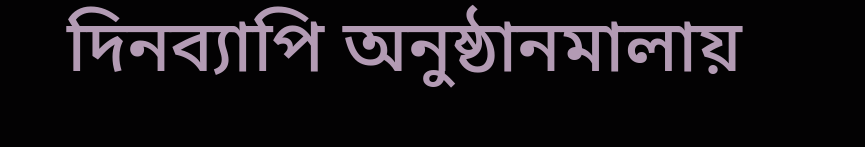দিনব্যাপি অনুষ্ঠানমালায়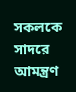সকলকে সাদরে আমন্ত্রণ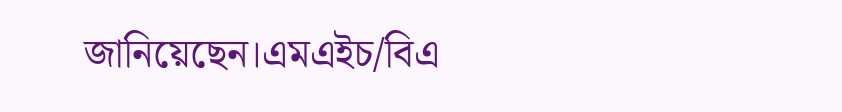জানিয়েছেন।এমএইচ/বিএ